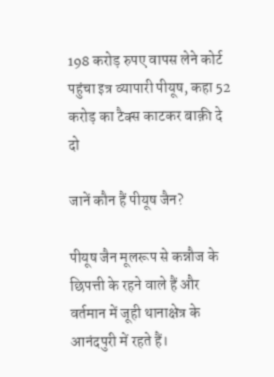198 करोड़ रुपए वापस लेने कोर्ट पहुंचा इत्र व्यापारी पीयूष, कहा 52 करोड़ का टैक्स काटकर बाक़ी दे दो

जानें कौन हैं पीयूष जैन?

पीयूष जैन मूलरूप से कन्नौज के छिपत्ती के रहने वाले हैं और वर्तमान में जूही थानाक्षेत्र के आनंदपुरी में रहते हैं।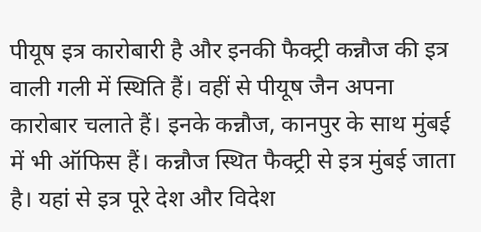पीयूष इत्र कारोबारी है और इनकी फैक्ट्री कन्नौज की इत्र वाली गली में स्थिति हैं। वहीं से पीयूष जैन अपना कारोबार चलाते हैं। इनके कन्नौज, कानपुर के साथ मुंबई में भी ऑफिस हैं। कन्नौज स्थित फैक्ट्री से इत्र मुंबई जाता है। यहां से इत्र पूरे देश और विदेश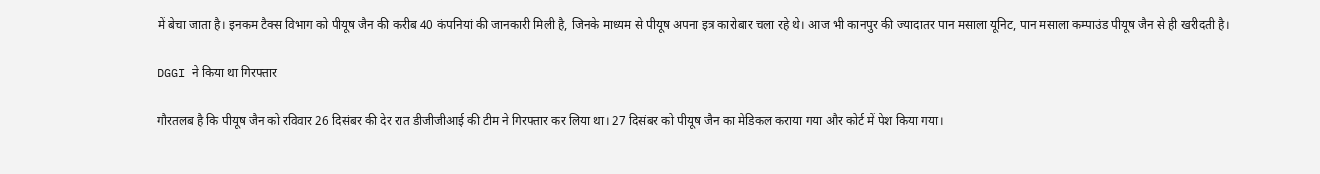में बेचा जाता है। इनकम टैक्स विभाग को पीयूष जैन की करीब 40 कंपनियां की जानकारी मिली है, जिनके माध्यम से पीयूष अपना इत्र कारोबार चला रहे थे। आज भी कानपुर की ज्यादातर पान मसाला यूनिट, पान मसाला कम्पाउंड पीयूष जैन से ही खरीदती है।

DGGI ने किया था गिरफ्तार

गौरतलब है कि पीयूष जैन को रविवार 26 दिसंबर की देर रात डीजीजीआई की टीम ने गिरफ्तार कर लिया था। 27 दिसंबर को पीयूष जैन का मेडिकल कराया गया और कोर्ट में पेश किया गया।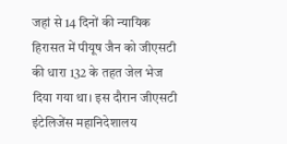जहां से 14 दिनों की न्यायिक हिरासत में पीयूष जैन को जीएसटी की धारा 132 के तहत जेल भेज दिया गया था। इस दौरान जीएसटी इंटेलिजेंस महानिदेशालय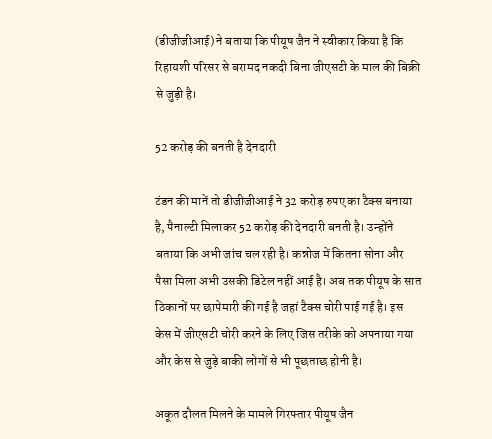(डीजीजीआई) ने बताया कि पीयूष जैन ने स्वीकार किया है कि रिहायशी परिसर से बरामद नकदी बिना जीएसटी के माल की बिक्री से जुड़ी है।

52 करोड़ की बनती है देनदारी

टंडन की मानें तो डीजीजीआई ने 32 करोड़ रुपए का टैक्स बनाया है, पैनाल्टी मिलाकर 52 करोड़ की देनदारी बनती है। उन्होंने बताया कि अभी जांच चल रही है। कन्नोज में कितना सोना और पैसा मिला अभी उसकी डिटेल नहीं आई है। अब तक पीयूष के सात ठिकानों पर छापेमारी की गई है जहां टैक्स चोरी पाई गई है। इस केस में जीएसटी चोरी करने के लिए जिस तरीके को अपनाया गया और केस से जुड़े बाकी लोगों से भी पूछताछ होनी है।

अकूत दौलत मिलने के मामले गिरफ्तार पीयूष जैन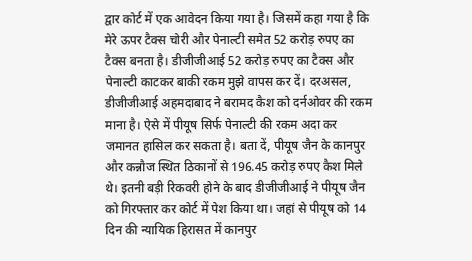द्वार कोर्ट में एक आवेदन किया गया है। जिसमें कहा गया है कि मेरे ऊपर टैक्स चोरी और पेनाल्टी समेत 52 करोड़ रुपए का टैक्स बनता है। डीजीजीआई 52 करोड़ रुपए का टैक्स और पेनाल्टी काटकर बाकी रकम मुझे वापस कर दें। दरअसल, डीजीजीआई अहमदाबाद ने बरामद कैश को दर्नओवर की रकम माना है। ऐसे में पीयूष सिर्फ पेनाल्टी की रकम अदा कर जमानत हासिल कर सकता है। बता दें, पीयूष जैन के कानपुर और कन्नौज स्थित ठिकानों से 196.45 करोड़ रुपए कैश मिले थे। इतनी बड़ी रिकवरी होने के बाद डीजीजीआई ने पीयूष जैन को गिरफ्तार कर कोर्ट में पेश किया था। जहां से पीयूष को 14 दिन की न्यायिक हिरासत में कानपुर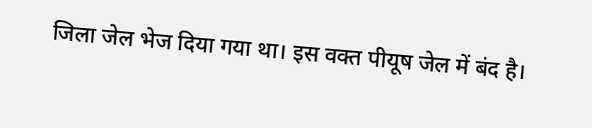जिला जेल भेज दिया गया था। इस वक्त पीयूष जेल में बंद है।